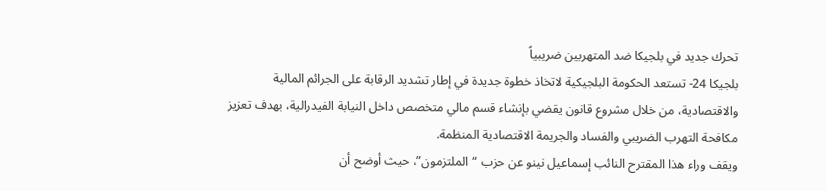تحرك جديد في بلجيكا ضد المتهربين ضريبياً
بلجيكا 24- تستعد الحكومة البلجيكية لاتخاذ خطوة جديدة في إطار تشديد الرقابة على الجرائم المالية والاقتصادية، من خلال مشروع قانون يقضي بإنشاء قسم مالي متخصص داخل النيابة الفيدرالية، بهدف تعزيز مكافحة التهرب الضريبي والفساد والجريمة الاقتصادية المنظمة.
ويقف وراء هذا المقترح النائب إسماعيل نينو عن حزب “الملتزمون”، حيث أوضح أن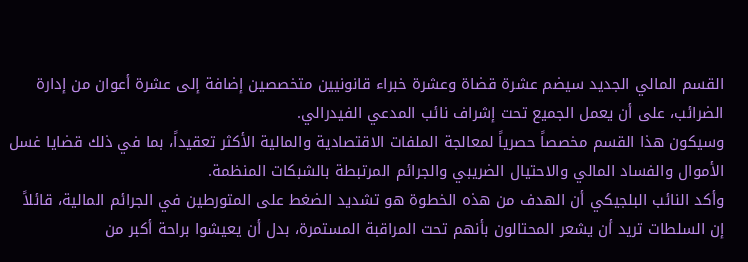القسم المالي الجديد سيضم عشرة قضاة وعشرة خبراء قانونيين متخصصين إضافة إلى عشرة أعوان من إدارة الضرائب، على أن يعمل الجميع تحت إشراف نائب المدعي الفيدرالي.
وسيكون هذا القسم مخصصاً حصرياً لمعالجة الملفات الاقتصادية والمالية الأكثر تعقيداً، بما في ذلك قضايا غسل الأموال والفساد المالي والاحتيال الضريبي والجرائم المرتبطة بالشبكات المنظمة.
وأكد النائب البلجيكي أن الهدف من هذه الخطوة هو تشديد الضغط على المتورطين في الجرائم المالية، قائلاً إن السلطات تريد أن يشعر المحتالون بأنهم تحت المراقبة المستمرة، بدل أن يعيشوا براحة أكبر من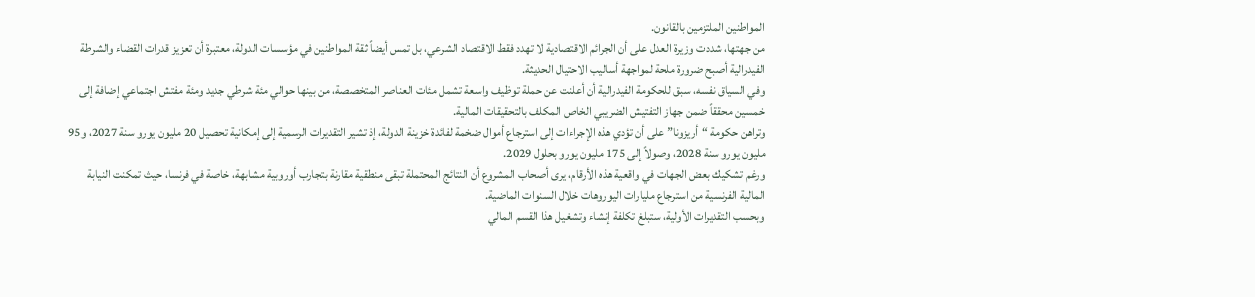المواطنين الملتزمين بالقانون.
من جهتها، شددت وزيرة العدل على أن الجرائم الاقتصادية لا تهدد فقط الاقتصاد الشرعي، بل تمس أيضاً ثقة المواطنين في مؤسسات الدولة، معتبرة أن تعزيز قدرات القضاء والشرطة الفيدرالية أصبح ضرورة ملحة لمواجهة أساليب الاحتيال الحديثة.
وفي السياق نفسه، سبق للحكومة الفيدرالية أن أعلنت عن حملة توظيف واسعة تشمل مئات العناصر المتخصصة، من بينها حوالي مئة شرطي جديد ومئة مفتش اجتماعي إضافة إلى خمسين محققاً ضمن جهاز التفتيش الضريبي الخاص المكلف بالتحقيقات المالية.
وتراهن حكومة “أريزونا” على أن تؤدي هذه الإجراءات إلى استرجاع أموال ضخمة لفائدة خزينة الدولة، إذ تشير التقديرات الرسمية إلى إمكانية تحصيل 20 مليون يورو سنة 2027، و95 مليون يورو سنة 2028، وصولاً إلى 175 مليون يورو بحلول 2029.
ورغم تشكيك بعض الجهات في واقعية هذه الأرقام، يرى أصحاب المشروع أن النتائج المحتملة تبقى منطقية مقارنة بتجارب أوروبية مشابهة، خاصة في فرنسا، حيث تمكنت النيابة المالية الفرنسية من استرجاع مليارات اليوروهات خلال السنوات الماضية.
وبحسب التقديرات الأولية، ستبلغ تكلفة إنشاء وتشغيل هذا القسم المالي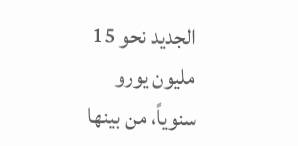الجديد نحو 15 مليون يورو سنوياً، من بينها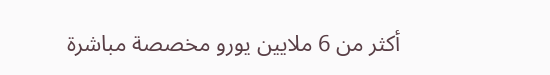أكثر من 6 ملايين يورو مخصصة مباشرة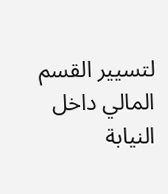لتسيير القسم المالي داخل النيابة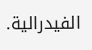الفيدرالية.